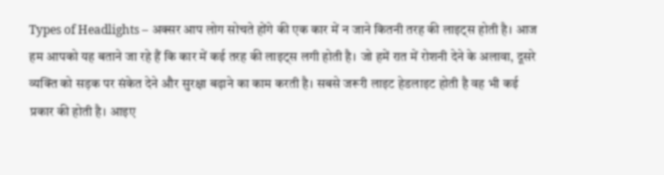Types of Headlights – अक्सर आप लोग सोचते होंगे की एक कार में न जाने कितनी तरह की लाइट्स होती है। आज हम आपको यह बताने जा रहे हैं कि कार में कई तरह की लाइट्स लगी होती है। जो हमें रात में रोशनी देने के अलावा, दूसरे व्यक्ति को सड़क पर संकेत देने और सुरक्षा बढ़ाने का काम करती है। सबसे जरूरी लाइट हेडलाइट होती है वह भी कई प्रकार की होती है। आइए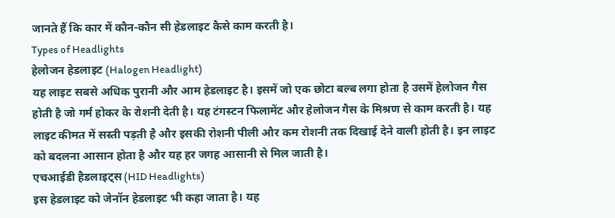जानते हैं कि कार में कौन-कौन सी हेडलाइट कैसे काम करती है।
Types of Headlights
हेलोजन हेडलाइट (Halogen Headlight)
यह लाइट सबसे अधिक पुरानी और आम हेडलाइट है। इसमें जो एक छोटा बल्ब लगा होता है उसमें हेलोजन गैस होती है जो गर्म होकर के रोशनी देती है। यह टंगस्टन फिलामेंट और हेलोजन गैस के मिश्रण से काम करती है। यह लाइट कीमत में सस्ती पड़ती है और इसकी रोशनी पीली और कम रोशनी तक दिखाई देने वाली होती है। इन लाइट को बदलना आसान होता है और यह हर जगह आसानी से मिल जाती है।
एचआईडी हैडलाइट्स (HID Headlights)
इस हेडलाइट को जेनॉन हेडलाइट भी कहा जाता है। यह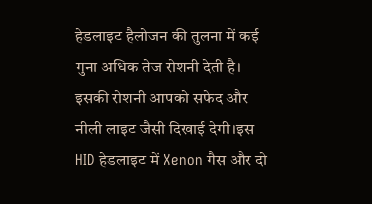हेडलाइट हैलोजन की तुलना में कई गुना अधिक तेज रोशनी देती है। इसकी रोशनी आपको सफेद और नीली लाइट जैसी दिखाई देगी।इस HID हेडलाइट में Xenon गैस और दो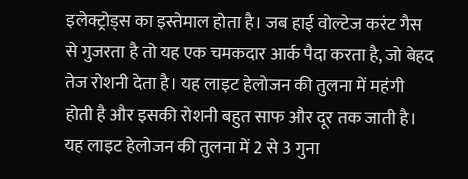इलेक्ट्रोड्स का इस्तेमाल होता है। जब हाई वोल्टेज करंट गैस से गुजरता है तो यह एक चमकदार आर्क पैदा करता है, जो बेहद तेज रोशनी देता है। यह लाइट हेलोजन की तुलना में महंगी होती है और इसकी रोशनी बहुत साफ और दूर तक जाती है। यह लाइट हेलोजन की तुलना में 2 से 3 गुना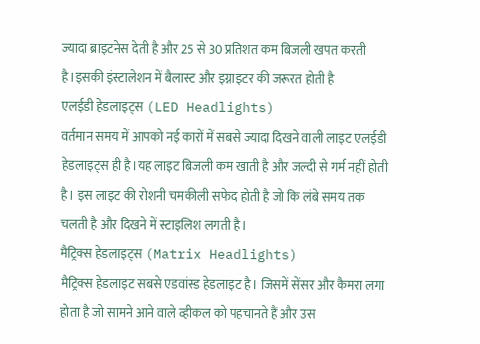ज्यादा ब्राइटनेस देती है और 25 से 30 प्रतिशत कम बिजली खपत करती है।इसकी इंस्टालेशन में बैलास्ट और इग्नाइटर की जरूरत होती है
एलईडी हेडलाइट्स (LED Headlights)
वर्तमान समय में आपको नई कारों में सबसे ज्यादा दिखने वाली लाइट एलईडी हेडलाइट्स ही है।यह लाइट बिजली कम खाती है और जल्दी से गर्म नहीं होती है। इस लाइट की रोशनी चमकीली सफेद होती है जो कि लंबे समय तक चलती है और दिखने में स्टाइलिश लगती है।
मैट्रिक्स हेडलाइट्स (Matrix Headlights)
मैट्रिक्स हेडलाइट सबसे एडवांस्ड हेडलाइट है। जिसमें सेंसर और कैमरा लगा होता है जो सामने आने वाले व्हीकल को पहचानते हैं और उस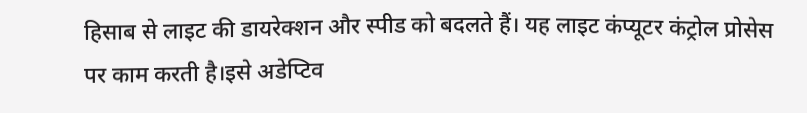हिसाब से लाइट की डायरेक्शन और स्पीड को बदलते हैं। यह लाइट कंप्यूटर कंट्रोल प्रोसेस पर काम करती है।इसे अडेप्टिव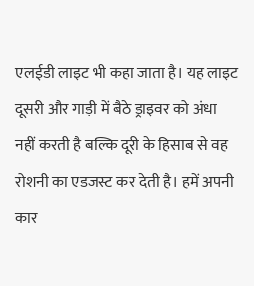एलईडी लाइट भी कहा जाता है। यह लाइट दूसरी और गाड़ी में बैठे ड्राइवर को अंधा नहीं करती है बल्कि दूरी के हिसाब से वह रोशनी का एडजस्ट कर देती है। हमें अपनी कार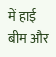में हाई बीम और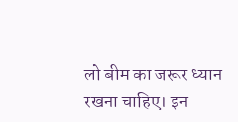लो बीम का जरूर ध्यान रखना चाहिए। इन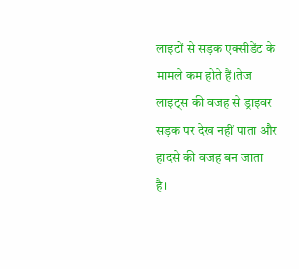लाइटों से सड़क एक्सीडेंट के मामले कम होते हैं।तेज लाइट्स की वजह से ड्राइवर सड़क पर देख नहीं पाता और हादसे की वजह बन जाता है।